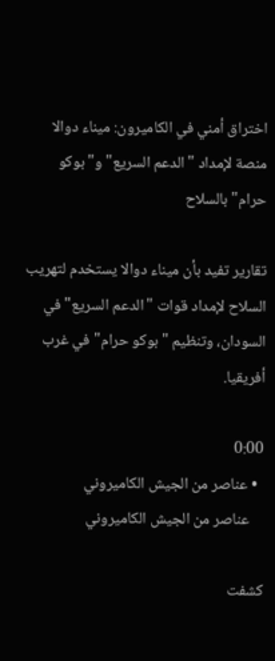اختراق أمني في الكاميرون: ميناء دوالا منصة لإمداد "الدعم السريع" و"بوكو حرام" بالسلاح

تقارير تفيد بأن ميناء دوالا يستخدم لتهريب السلاح لإمداد قوات "الدعم السريع" في السودان، وتنظيم "بوكو حرام" في غرب أفريقيا.

0:00
  • عناصر من الجيش الكاميروني
    عناصر من الجيش الكاميروني

كشفت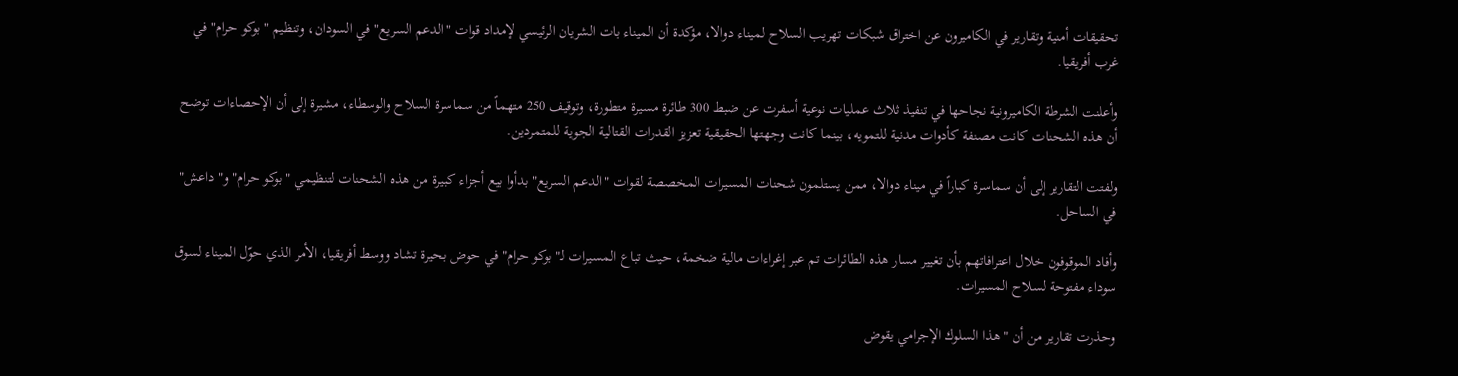تحقيقات أمنية وتقارير في الكاميرون عن اختراق شبكات تهريب السلاح لميناء دوالا، مؤكدة أن الميناء بات الشريان الرئيسي لإمداد قوات "الدعم السريع" في السودان، وتنظيم "بوكو حرام" في غرب أفريقيا.

وأعلنت الشرطة الكاميرونية نجاحها في تنفيذ ثلاث عمليات نوعية أسفرت عن ضبط 300 طائرة مسيرة متطورة، وتوقيف 250 متهماً من سماسرة السلاح والوسطاء، مشيرة إلى أن الإحصاءات توضح أن هذه الشحنات كانت مصنفة كأدوات مدنية للتمويه، بينما كانت وجهتها الحقيقية تعزيز القدرات القتالية الجوية للمتمردين.

ولفتت التقارير إلى أن سماسرة كباراً في ميناء دوالا، ممن يستلمون شحنات المسيرات المخصصة لقوات "الدعم السريع" بدأوا بيع أجزاء كبيرة من هذه الشحنات لتنظيمي "بوكو حرام" و"داعش" في الساحل.

وأفاد الموقوفون خلال اعترافاتهم بأن تغيير مسار هذه الطائرات تم عبر إغراءات مالية ضخمة، حيث تباع المسيرات لـ"بوكو حرام" في حوض بحيرة تشاد ووسط أفريقيا، الأمر الذي حوّل الميناء لسوق سوداء مفتوحة لسلاح المسيرات.

وحذرت تقارير من أن "هذا السلوك الإجرامي يقوض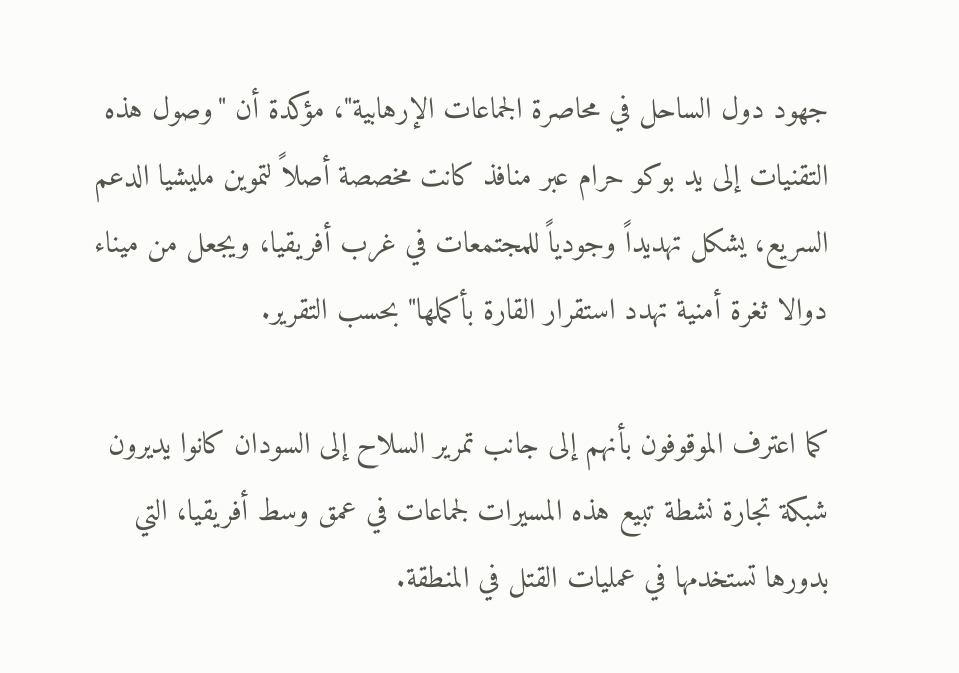جهود دول الساحل في محاصرة الجماعات الإرهابية"، مؤكدة أن "وصول هذه التقنيات إلى يد بوكو حرام عبر منافذ كانت مخصصة أصلاً لتموين مليشيا الدعم السريع، يشكل تهديداً وجودياً للمجتمعات في غرب أفريقيا، ويجعل من ميناء دوالا ثغرة أمنية تهدد استقرار القارة بأكملها" بحسب التقرير.

كما اعترف الموقوفون بأنهم إلى جانب تمرير السلاح إلى السودان كانوا يديرون شبكة تجارة نشطة تبيع هذه المسيرات لجماعات في عمق وسط أفريقيا، التي بدورها تستخدمها في عمليات القتل في المنطقة.